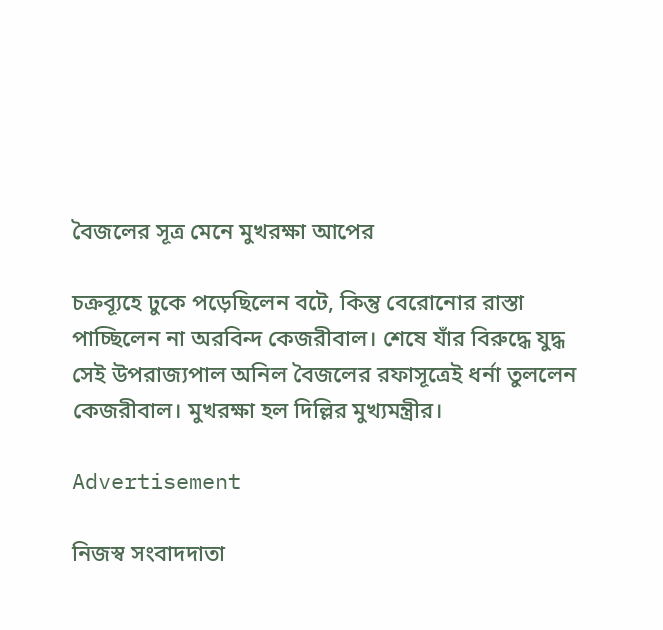বৈজলের সূত্র মেনে মুখরক্ষা আপের

চক্রব্যূহে ঢুকে পড়েছিলেন বটে, কিন্তু বেরোনোর রাস্তা পাচ্ছিলেন না অরবিন্দ কেজরীবাল। শেষে যাঁর বিরুদ্ধে যুদ্ধ সেই উপরাজ্যপাল অনিল বৈজলের রফাসূত্রেই ধর্না তুললেন কেজরীবাল। মুখরক্ষা হল দিল্লির মুখ্যমন্ত্রীর।

Advertisement

নিজস্ব সংবাদদাতা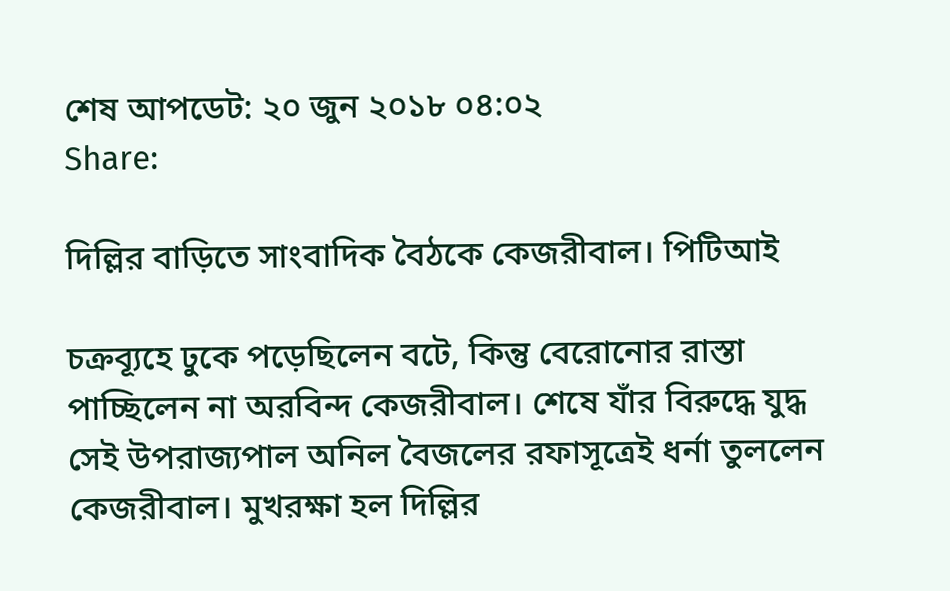শেষ আপডেট: ২০ জুন ২০১৮ ০৪:০২
Share:

দিল্লির বাড়িতে সাংবাদিক বৈঠকে কেজরীবাল। পিটিআই

চক্রব্যূহে ঢুকে পড়েছিলেন বটে, কিন্তু বেরোনোর রাস্তা পাচ্ছিলেন না অরবিন্দ কেজরীবাল। শেষে যাঁর বিরুদ্ধে যুদ্ধ সেই উপরাজ্যপাল অনিল বৈজলের রফাসূত্রেই ধর্না তুললেন কেজরীবাল। মুখরক্ষা হল দিল্লির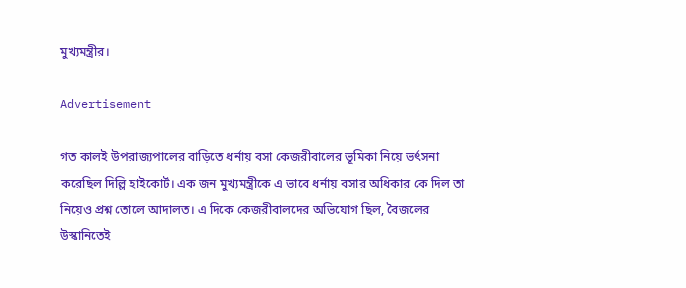মুখ্যমন্ত্রীর।

Advertisement

গত কালই উপরাজ্যপালের বাড়িতে ধর্নায় বসা কেজরীবালের ভূমিকা নিয়ে ভর্ৎসনা করেছিল দিল্লি হাইকোর্ট। এক জন মুখ্যমন্ত্রীকে এ ভাবে ধর্নায় বসার অধিকার কে দিল তা নিয়েও প্রশ্ন তোলে আদালত। এ দিকে কেজরীবালদের অভিযোগ ছিল, বৈজলের উস্কানিতেই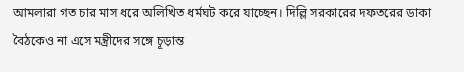আমলারা গত চার মাস ধরে অলিখিত ধর্মঘট করে যাচ্ছেন। দিল্লি সরকারের দফতরের ডাকা বৈঠকেও না এসে মন্ত্রীদের সঙ্গে চূড়ান্ত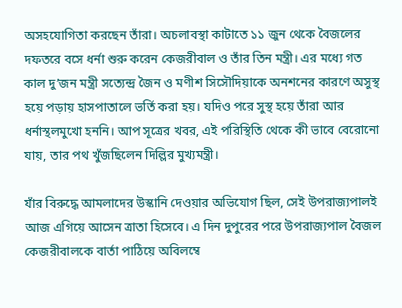অসহযোগিতা করছেন তাঁরা। অচলাবস্থা কাটাতে ১১ জুন থেকে বৈজলের দফতরে বসে ধর্না শুরু করেন কেজরীবাল ও তাঁর তিন মন্ত্রী। এর মধ্যে গত কাল দু’জন মন্ত্রী সত্যেন্দ্র জৈন ও মণীশ সিসৌদিয়াকে অনশনের কারণে অসুস্থ হয়ে পড়ায় হাসপাতালে ভর্তি করা হয়। যদিও পরে সুস্থ হয়ে তাঁরা আর ধর্নাস্থলমুখো হননি। আপ সূত্রের খবর, এই পরিস্থিতি থেকে কী ভাবে বেরোনো যায়, তার পথ খুঁজছিলেন দিল্লির মুখ্যমন্ত্রী।

যাঁর বিরুদ্ধে আমলাদের উস্কানি দেওয়ার অভিযোগ ছিল, সেই উপরাজ্যপালই আজ এগিয়ে আসেন ত্রাতা হিসেবে। এ দিন দুপুরের পরে উপরাজ্যপাল বৈজল কেজরীবালকে বার্তা পাঠিয়ে অবিলম্বে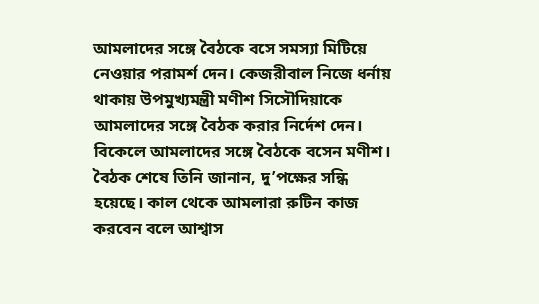আমলাদের সঙ্গে বৈঠকে বসে সমস্যা মিটিয়ে নেওয়ার পরামর্শ দেন। কেজরীবাল নিজে ধর্নায় থাকায় উপমুখ্যমন্ত্রী মণীশ সিসৌদিয়াকে আমলাদের সঙ্গে বৈঠক করার নির্দেশ দেন। বিকেলে আমলাদের সঙ্গে বৈঠকে বসেন মণীশ। বৈঠক শেষে তিনি জানান, দু’পক্ষের সন্ধি হয়েছে। কাল থেকে আমলারা রুটিন কাজ করবেন বলে আশ্বাস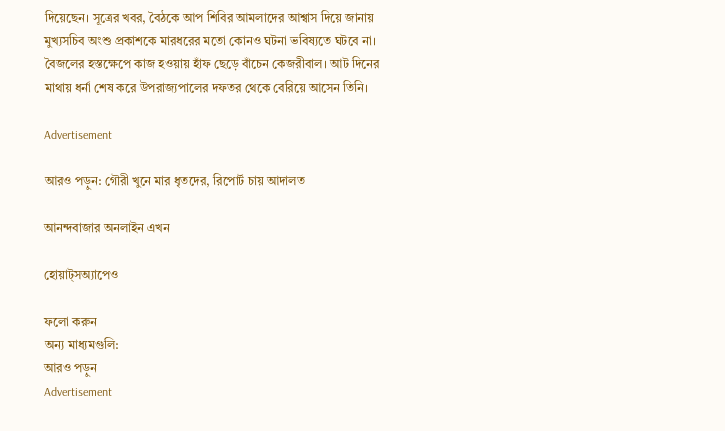দিয়েছেন। সূত্রের খবর, বৈঠকে আপ শিবির আমলাদের আশ্বাস দিয়ে জানায় মুখ্যসচিব অংশু প্রকাশকে মারধরের মতো কোনও ঘটনা ভবিষ্যতে ঘটবে না। বৈজলের হস্তক্ষেপে কাজ হওয়ায় হাঁফ ছেড়ে বাঁচেন কেজরীবাল। আট দিনের মাথায় ধর্না শেষ করে উপরাজ্যপালের দফতর থেকে বেরিয়ে আসেন তিনি।

Advertisement

আরও পড়ুন: গৌরী খুনে মার ধৃতদের, রিপোর্ট চায় আদালত

আনন্দবাজার অনলাইন এখন

হোয়াট্‌সঅ্যাপেও

ফলো করুন
অন্য মাধ্যমগুলি:
আরও পড়ুন
Advertisement